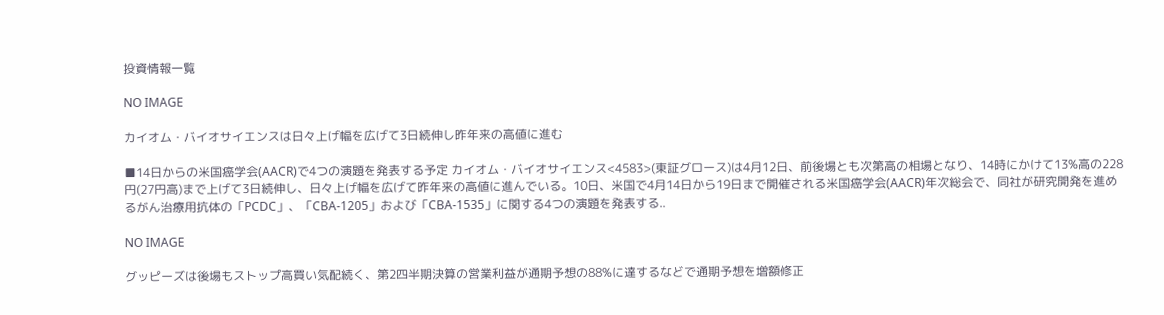投資情報一覧

NO IMAGE

カイオム・バイオサイエンスは日々上げ幅を広げて3日続伸し昨年来の高値に進む

■14日からの米国癌学会(AACR)で4つの演題を発表する予定 カイオム・バイオサイエンス<4583>(東証グロース)は4月12日、前後場とも次第高の相場となり、14時にかけて13%高の228円(27円高)まで上げて3日続伸し、日々上げ幅を広げて昨年来の高値に進んでいる。10日、米国で4月14日から19日まで開催される米国癌学会(AACR)年次総会で、同社が研究開発を進めるがん治療用抗体の「PCDC」、「CBA-1205」および「CBA-1535」に関する4つの演題を発表する..

NO IMAGE

グッピーズは後場もストップ高買い気配続く、第2四半期決算の営業利益が通期予想の88%に達するなどで通期予想を増額修正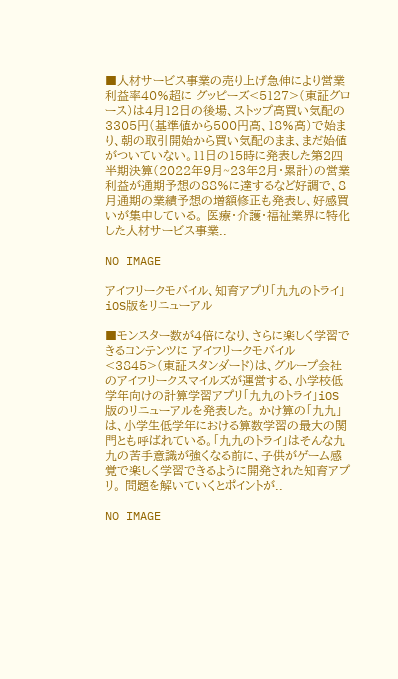■人材サービス事業の売り上げ急伸により営業利益率40%超に グッピーズ<5127>(東証グロース)は4月12日の後場、ストップ高買い気配の3305円(基準値から500円高、18%高)で始まり、朝の取引開始から買い気配のまま、まだ始値がついていない。11日の15時に発表した第2四半期決算(2022年9月~23年2月・累計)の営業利益が通期予想の88%に達するなど好調で、8月通期の業績予想の増額修正も発表し、好感買いが集中している。 医療・介護・福祉業界に特化した人材サービス事業..

NO IMAGE

アイフリークモバイル、知育アプリ「九九のトライ」iOS版をリニューアル

■モンスター数が4倍になり、さらに楽しく学習できるコンテンツに アイフリークモバイル<3845>(東証スタンダード)は、グループ会社のアイフリークスマイルズが運営する、小学校低学年向けの計算学習アプリ「九九のトライ」iOS 版のリニューアルを発表した。 かけ算の「九九」は、小学生低学年における算数学習の最大の関門とも呼ばれている。「九九のトライ」はそんな九九の苦手意識が強くなる前に、子供がゲーム感覚で楽しく学習できるように開発された知育アプリ。 問題を解いていくとポイントが..

NO IMAGE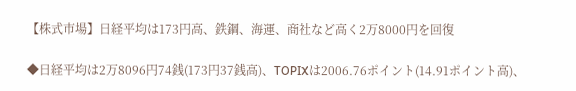【株式市場】日経平均は173円高、鉄鋼、海運、商社など高く2万8000円を回復

◆日経平均は2万8096円74銭(173円37銭高)、TOPIXは2006.76ポイント(14.91ポイント高)、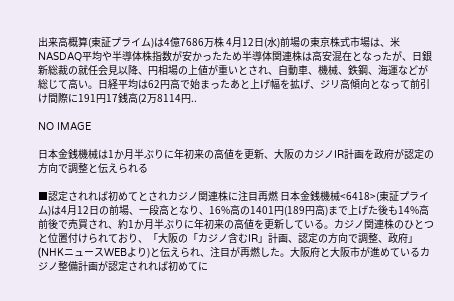出来高概算(東証プライム)は4億7686万株 4月12日(水)前場の東京株式市場は、米NASDAQ平均や半導体株指数が安かったため半導体関連株は高安混在となったが、日銀新総裁の就任会見以降、円相場の上値が重いとされ、自動車、機械、鉄鋼、海運などが総じて高い。日経平均は62円高で始まったあと上げ幅を拡げ、ジリ高傾向となって前引け間際に191円17銭高(2万8114円..

NO IMAGE

日本金銭機械は1か月半ぶりに年初来の高値を更新、大阪のカジノIR計画を政府が認定の方向で調整と伝えられる

■認定されれば初めてとされカジノ関連株に注目再燃 日本金銭機械<6418>(東証プライム)は4月12日の前場、一段高となり、16%高の1401円(189円高)まで上げた後も14%高前後で売買され、約1か月半ぶりに年初来の高値を更新している。カジノ関連株のひとつと位置付けられており、「大阪の「カジノ含むIR」計画、認定の方向で調整、政府」(NHKニュースWEBより)と伝えられ、注目が再燃した。大阪府と大阪市が進めているカジノ整備計画が認定されれば初めてに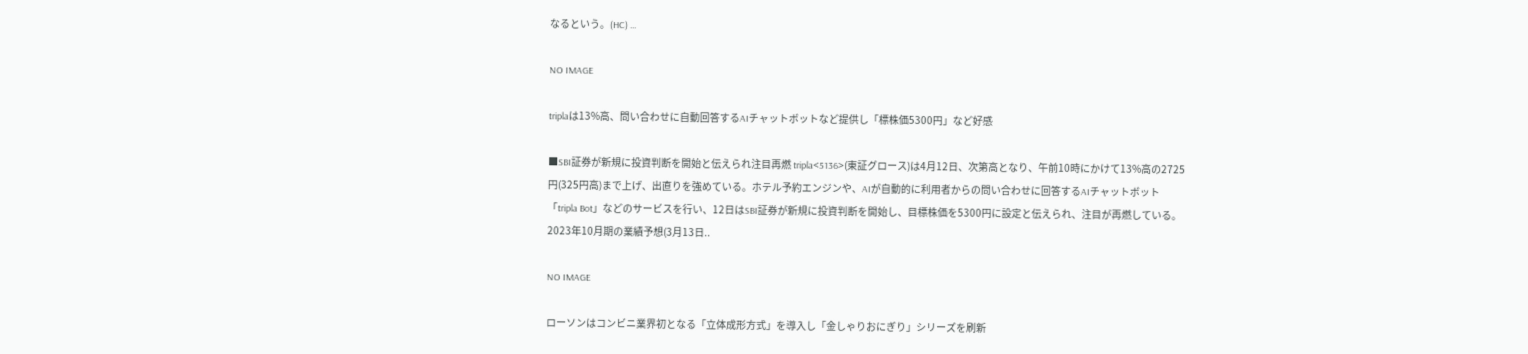なるという。(HC) ...

NO IMAGE

triplaは13%高、問い合わせに自動回答するAIチャットボットなど提供し「標株価5300円」など好感

■SBI証券が新規に投資判断を開始と伝えられ注目再燃 tripla<5136>(東証グロース)は4月12日、次第高となり、午前10時にかけて13%高の2725円(325円高)まで上げ、出直りを強めている。ホテル予約エンジンや、AIが自動的に利用者からの問い合わせに回答するAIチャットボット「tripla Bot」などのサービスを行い、12日はSBI証券が新規に投資判断を開始し、目標株価を5300円に設定と伝えられ、注目が再燃している。 2023年10月期の業績予想(3月13日..

NO IMAGE

ローソンはコンビニ業界初となる「立体成形方式」を導入し「金しゃりおにぎり」シリーズを刷新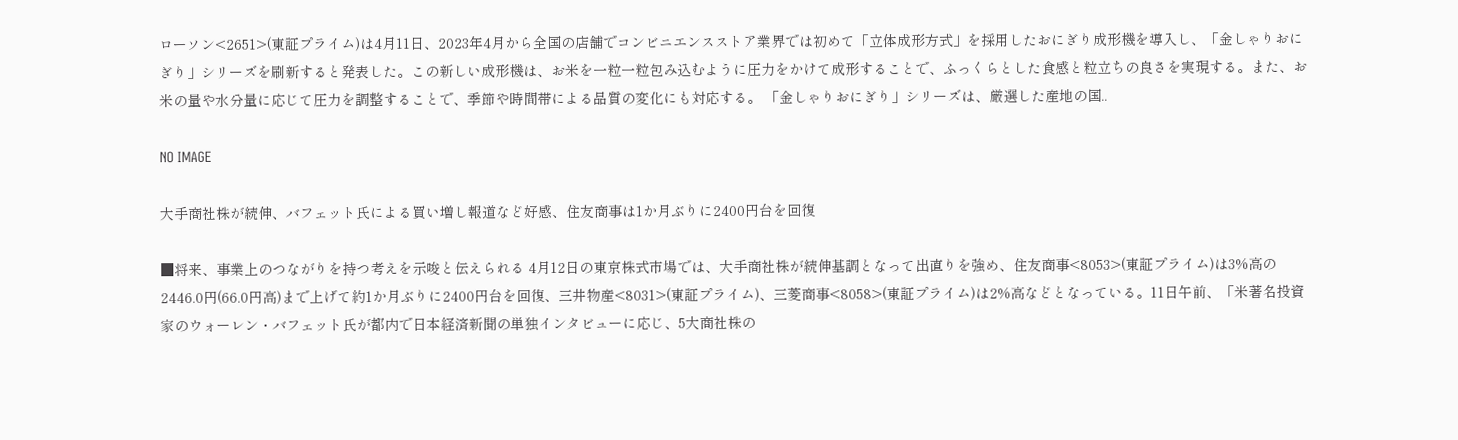ローソン<2651>(東証プライム)は4月11日、2023年4月から全国の店舗でコンビニエンスストア業界では初めて「立体成形方式」を採用したおにぎり成形機を導入し、「金しゃりおにぎり」シリーズを刷新すると発表した。この新しい成形機は、お米を一粒一粒包み込むように圧力をかけて成形することで、ふっくらとした食感と粒立ちの良さを実現する。また、お米の量や水分量に応じて圧力を調整することで、季節や時間帯による品質の変化にも対応する。 「金しゃりおにぎり」シリーズは、厳選した産地の国..

NO IMAGE

大手商社株が続伸、バフェット氏による買い増し報道など好感、住友商事は1か月ぶりに2400円台を回復

■将来、事業上のつながりを持つ考えを示唆と伝えられる 4月12日の東京株式市場では、大手商社株が続伸基調となって出直りを強め、住友商事<8053>(東証プライム)は3%高の2446.0円(66.0円高)まで上げて約1か月ぶりに2400円台を回復、三井物産<8031>(東証プライム)、三菱商事<8058>(東証プライム)は2%高などとなっている。11日午前、「米著名投資家のウォーレン・バフェット氏が都内で日本経済新聞の単独インタビューに応じ、5大商社株の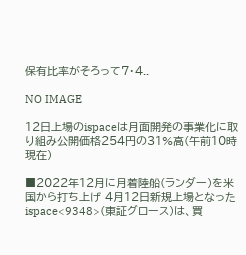保有比率がそろって7・4..

NO IMAGE

12日上場のispaceは月面開発の事業化に取り組み公開価格254円の31%高(午前10時現在)

■2022年12月に月着陸船(ランダー)を米国から打ち上げ 4月12日新規上場となったispace<9348>(東証グロース)は、買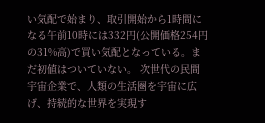い気配で始まり、取引開始から1時間になる午前10時には332円(公開価格254円の31%高)で買い気配となっている。まだ初値はついていない。 次世代の民間宇宙企業で、人類の生活圏を宇宙に広げ、持続的な世界を実現す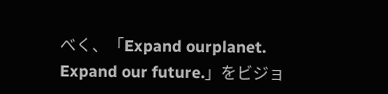べく、「Expand ourplanet. Expand our future.」をビジョ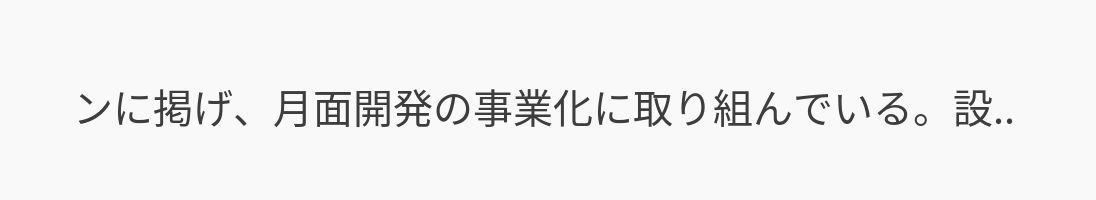ンに掲げ、月面開発の事業化に取り組んでいる。設..